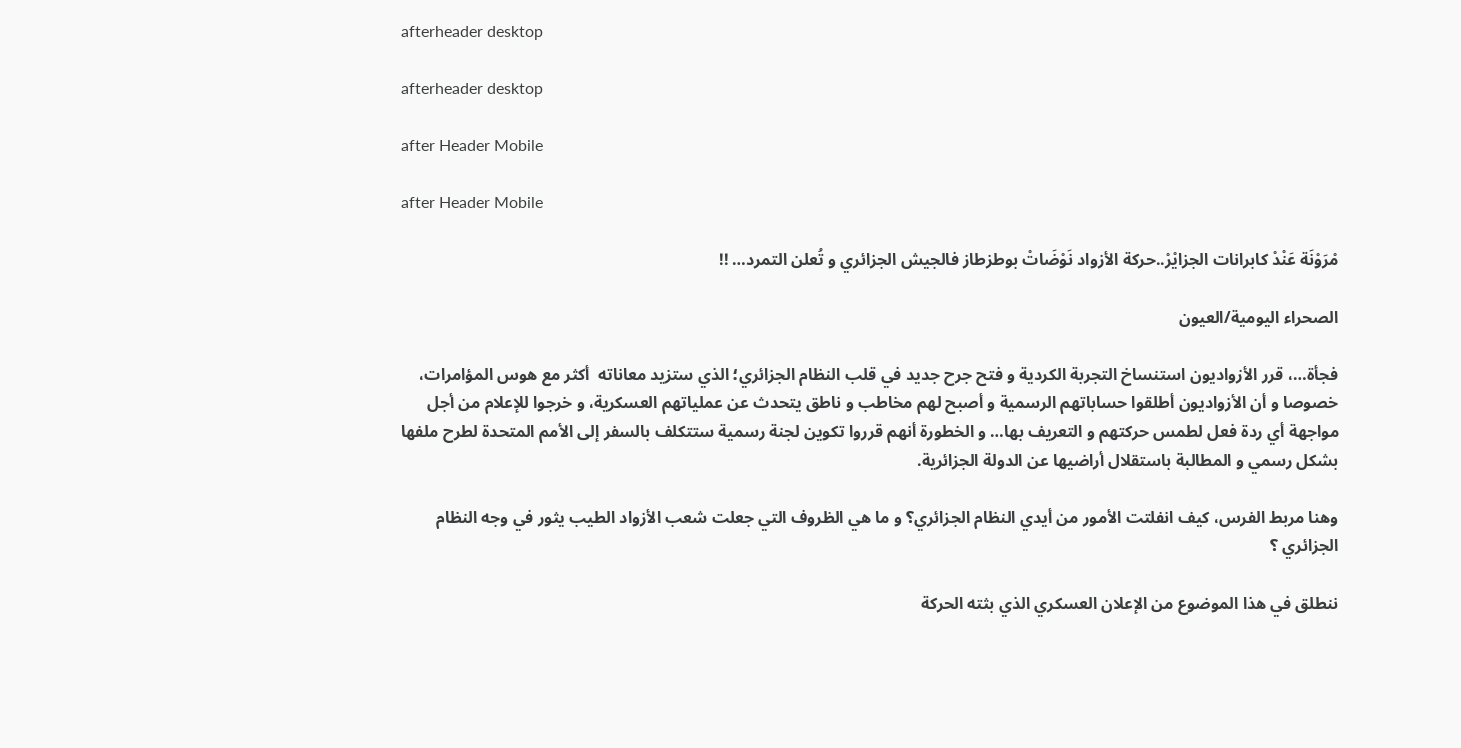afterheader desktop

afterheader desktop

after Header Mobile

after Header Mobile

مْرَوْنَة عَنْدْ كابرانات الجزايْرْ..حركة الأزواد نَوْضَاتْ بوطزطاز فالجيش الجزائري و تُعلن التمرد… !!

الصحراء اليومية/العيون

فجأة…، قرر الأزواديون استنساخ التجربة الكردية و فتح جرح جديد في قلب النظام الجزائري؛ الذي ستزيد معاناته  أكثر مع هوس المؤامرات، خصوصا و أن الأزواديون أطلقوا حساباتهم الرسمية و أصبح لهم مخاطب و ناطق يتحدث عن عملياتهم العسكرية، و خرجوا للإعلام من أجل مواجهة أي ردة فعل لطمس حركتهم و التعريف بها… و الخطورة أنهم قرروا تكوين لجنة رسمية ستتكلف بالسفر إلى الأمم المتحدة لطرح ملفها بشكل رسمي و المطالبة باستقلال أراضيها عن الدولة الجزائرية.

وهنا مربط الفرس، كيف انفلتت الأمور من أيدي النظام الجزائري؟ و ما هي الظروف التي جعلت شعب الأزواد الطيب يثور في وجه النظام الجزائري ؟

ننطلق في هذا الموضوع من الإعلان العسكري الذي بثته الحركة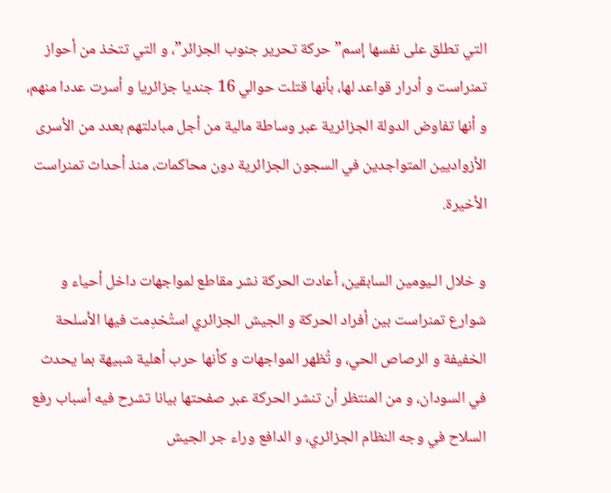التي تطلق على نفسها إسم”حركة تحرير جنوب الجزائر”، و التي تتخذ من أحواز تمنراست و أدرار قواعد لها، بأنها قتلت حوالي 16 جنديا جزائريا و أسرت عددا منهم، و أنها تفاوض الدولة الجزائرية عبر وساطة مالية من أجل مبادلتهم بعدد من الأسرى الأزواديين المتواجدين في السجون الجزائرية دون محاكمات، منذ أحداث تمنراست الأخيرة.

و خلال الـيومين السابقين، أعادت الحركة نشر مقاطع لمواجهات داخل أحياء و شوارع تمنراست بين أفراد الحركة و الجيش الجزائري استُخدِمت فيها الأسلحة الخفيفة و الرصاص الحي، و تُظهر المواجهات و كأنها حرب أهلية شبيهة بما يحدث في السودان، و من المنتظر أن تنشر الحركة عبر صفحتها بيانا تشرح فيه أسباب رفع السلاح في وجه النظام الجزائري، و الدافع وراء جر الجيش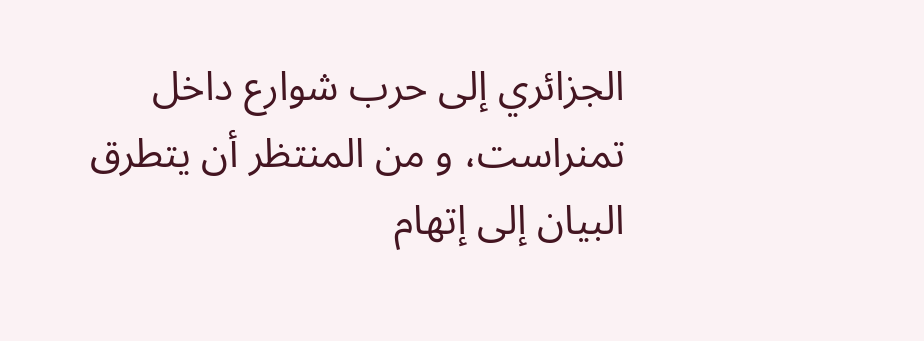الجزائري إلى حرب شوارع داخل تمنراست، و من المنتظر أن يتطرق البيان إلى إتهام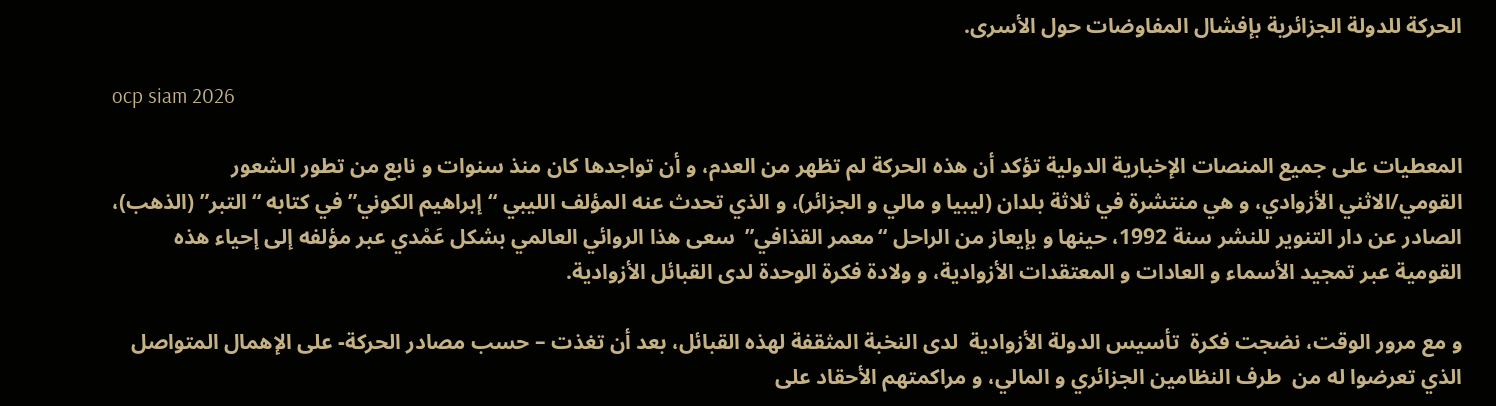الحركة للدولة الجزائرية بإفشال المفاوضات حول الأسرى.

ocp siam 2026

المعطيات على جميع المنصات الإخبارية الدولية تؤكد أن هذه الحركة لم تظهر من العدم، و أن تواجدها كان منذ سنوات و نابع من تطور الشعور القومي/الاثني الأزوادي، و هي منتشرة في ثلاثة بلدان (ليبيا و مالي و الجزائر)، و الذي تحدث عنه المؤلف الليبي “إبراهيم الكوني” في كتابه “التبر” (الذهب)، الصادر عن دار التنوير للنشر سنة 1992، حينها و بإيعاز من الراحل “معمر القذافي”  سعى هذا الروائي العالمي بشكل عَمْدي عبر مؤلفه إلى إحياء هذه القومية عبر تمجيد الأسماء و العادات و المعتقدات الأزوادية، و ولادة فكرة الوحدة لدى القبائل الأزوادية.

و مع مرور الوقت، نضجت فكرة  تأسيس الدولة الأزوادية  لدى النخبة المثقفة لهذه القبائل، بعد أن تغذت – حسب مصادر الحركة- على الإهمال المتواصل الذي تعرضوا له من  طرف النظامين الجزائري و المالي، و مراكمتهم الأحقاد على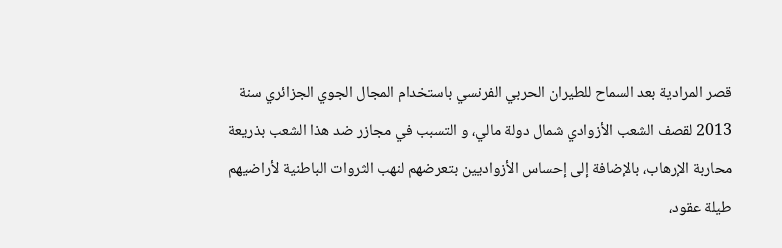قصر المرادية بعد السماح للطيران الحربي الفرنسي باستخدام المجال الجوي الجزائري سنة 2013 لقصف الشعب الأزوادي شمال دولة مالي، و التسبب في مجازر ضد هذا الشعب بذريعة محاربة الإرهاب، بالإضافة إلى إحساس الأزواديين بتعرضهم لنهب الثروات الباطنية لأراضيهم طيلة عقود،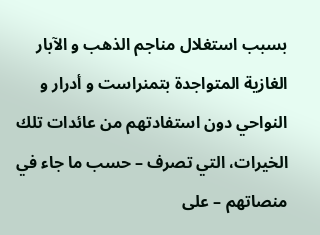بسبب استغلال مناجم الذهب و الآبار الغازية المتواجدة بتمنراست و أدرار و النواحي دون استفادتهم من عائدات تلك الخيرات، التي تصرف – حسب ما جاء في منصاتهم – على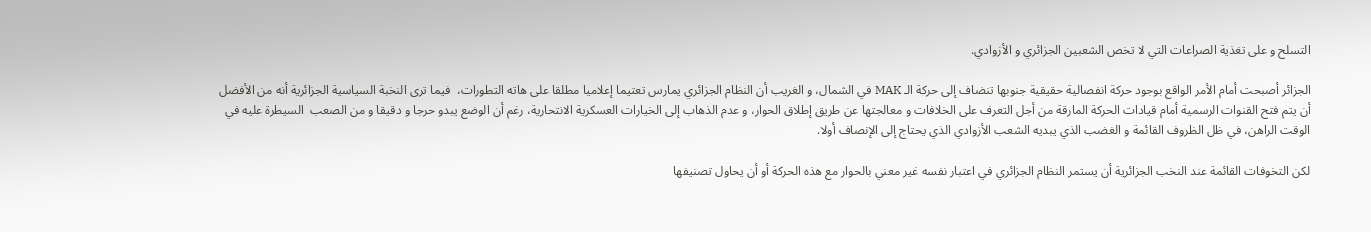التسلح و على تغذية الصراعات التي لا تخص الشعبين الجزائري و الأزوادي.

الجزائر أصبحت أمام الأمر الواقع بوجود حركة انفصالية حقيقية جنوبها تنضاف إلى حركة الـ MAK في الشمال، و الغريب أن النظام الجزائري يمارس تعتيما إعلاميا مطلقا على هاته التطورات،  فيما ترى النخبة السياسية الجزائرية أنه من الأفضل أن يتم فتح القنوات الرسمية أمام قيادات الحركة المارقة من أجل التعرف على الخلافات و معالجتها عن طريق إطلاق الحوار، و عدم الذهاب إلى الخيارات العسكرية الانتحارية، رغم أن الوضع يبدو حرجا و دقيقا و من الصعب  السيطرة عليه في الوقت الراهن، في ظل الظروف القائمة و الغضب الذي يبديه الشعب الأزوادي الذي يحتاج إلى الإنصاف أولا.

لكن التخوفات القائمة عند النخب الجزائرية أن يستمر النظام الجزائري في اعتبار نفسه غير معني بالحوار مع هذه الحركة أو أن يحاول تصنيفها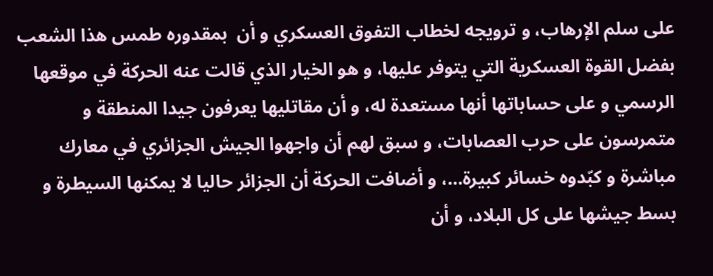على سلم الإرهاب، و ترويجه لخطاب التفوق العسكري و أن  بمقدوره طمس هذا الشعب بفضل القوة العسكرية التي يتوفر عليها، و هو الخيار الذي قالت عنه الحركة في موقعها الرسمي و على حساباتها أنها مستعدة له، و أن مقاتليها يعرفون جيدا المنطقة و متمرسون على حرب العصابات، و سبق لهم أن واجهوا الجيش الجزائري في معارك مباشرة و كبّدوه خسائر كبيرة…، و أضافت الحركة أن الجزائر حاليا لا يمكنها السيطرة و بسط جيشها على كل البلاد، و أن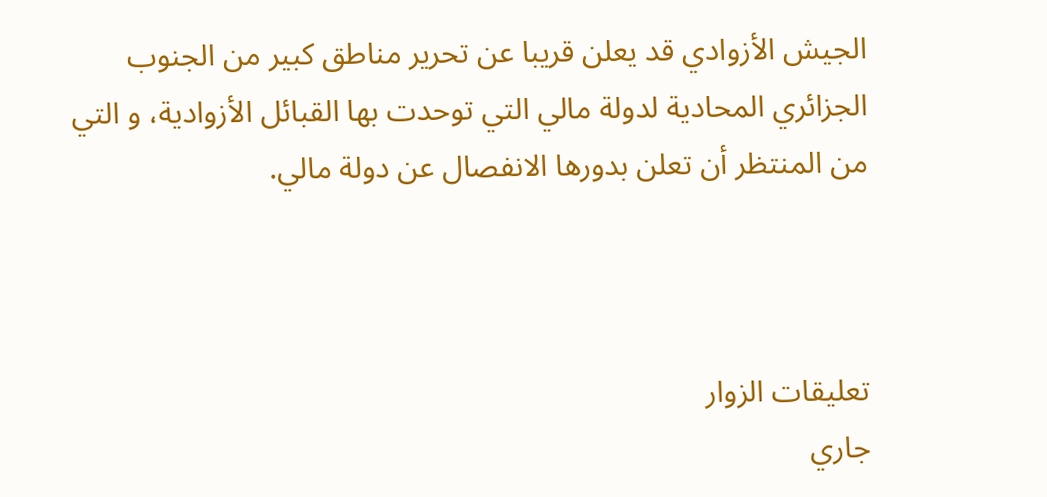الجيش الأزوادي قد يعلن قريبا عن تحرير مناطق كبير من الجنوب الجزائري المحادية لدولة مالي التي توحدت بها القبائل الأزوادية، و التي من المنتظر أن تعلن بدورها الانفصال عن دولة مالي.



تعليقات الزوار
جاري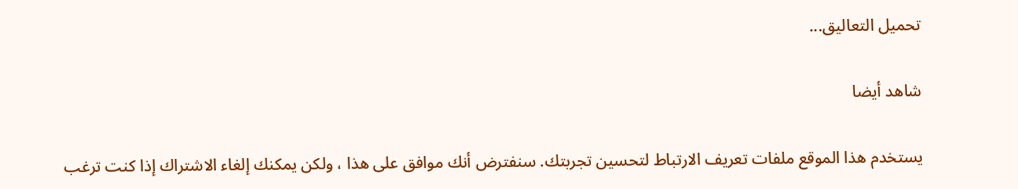تحميل التعاليق...

شاهد أيضا

يستخدم هذا الموقع ملفات تعريف الارتباط لتحسين تجربتك. سنفترض أنك موافق على هذا ، ولكن يمكنك إلغاء الاشتراك إذا كنت ترغب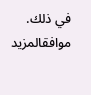في ذلك. موافقالمزيد